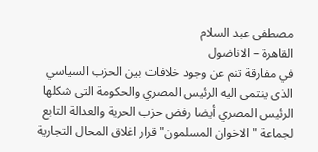مصطفى عبد السلام
القاهرة – الاناضول
في مفارقة تنم عن وجود خلافات بين الحزب السياسي الذى ينتمى اليه الرئيس المصري والحكومة التى شكلها الرئيس المصري أيضا رفض حزب الحرية والعدالة التابع لجماعة "الاخوان المسلمون" قرار اغلاق المحال التجارية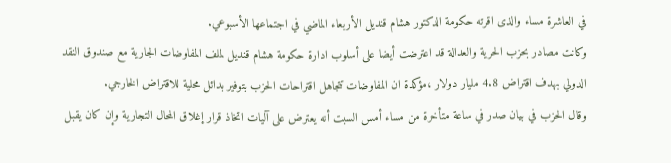في العاشرة مساء والذى اقرته حكومة الدكتور هشام قنديل الأربعاء الماضي في اجتماعها الأسبوعي.
وكانت مصادر بحزب الحرية والعدالة قد اعترضت أيضا على أسلوب ادارة حكومة هشام قنديل لملف المفاوضات الجارية مع صندوق النقد الدولي بهدف اقتراض 4.8 مليار دولار ،مؤكدة ان المفاوضات تتجاهل اقتراحات الحزب بتوفير بدائل محلية للاقتراض الخارجي.
وقال الحزب في بيان صدر في ساعة متأخرة من مساء أمس السبت أنه يعترض على آليات اتخاذ قرار إغلاق المحال التجارية وإن كان يقبل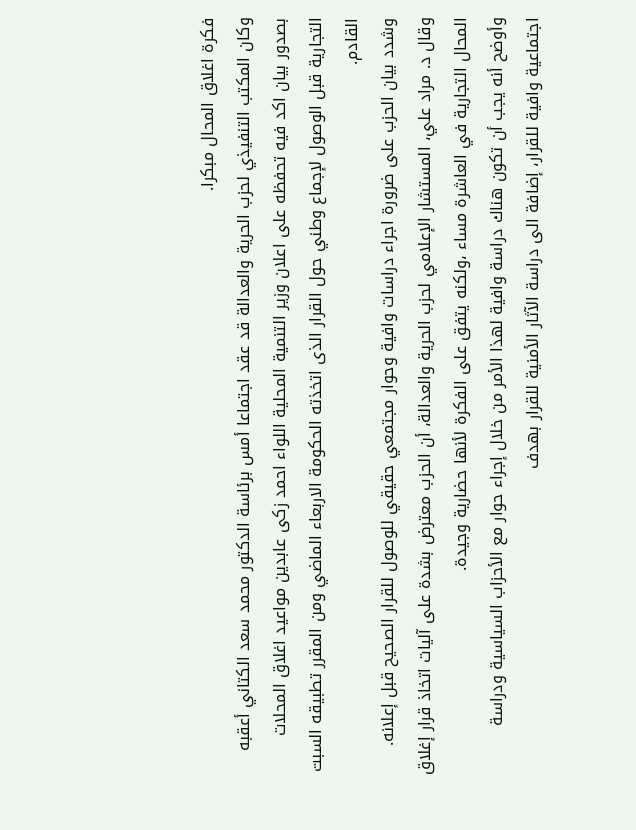فكرة اغلاق المحال مبكرا.
وكان المكتب التنفيذي لحزب الحرية والعدالة قد عقد اجتماعا أمس برئاسة الدكتور محمد سعد الكتاني أعقبه بصدور بيان اكد فيه تحفظه على اعلان وزير التنمية المحلية اللواء احمد زكى عابدين مواعيد اغلاق المحلات التجارية قبل الوصول لإجماع وطني حول القرار الذى اتخذته الحكومة الاربعاء الماضي ومن المقرر تطبيقه السبت القادم.
وشدد بيان الحزب على ضرورة اجراء دراسات وافية وحوار مجتمعي حقيقي للوصول للقرار الصحيح قبل إعلانه.
وقال د. مراد علي، المستشار الإعلامي لحزب الحرية والعدالة، أن الحزب معترض بشدة على آليات اتخاذ قرار إغلاق المحال التجارية في العاشرة مساء ،ولكنه يتفق على الفكرة لأنها حضارية وجيدة.
وأوضح أنه يجب أن تكون هناك دراسة وافية لهذا الأمر من خلال إجراء حوار مع الأحزاب السياسية ودراسة اجتماعية وافية للقرار، إضافة الى دراسة الآثار الأمنية للقرار بهدف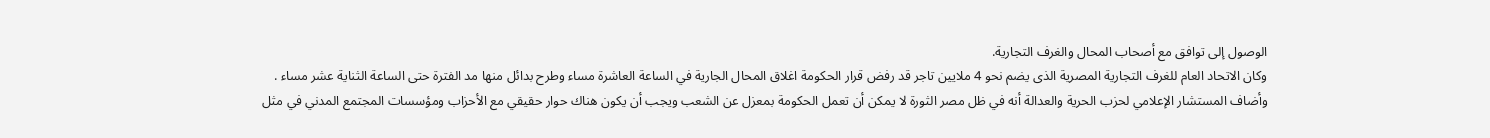الوصول إلى توافق مع أصحاب المحال والغرف التجارية.
وكان الاتحاد العام للغرف التجارية المصرية الذى يضم نحو 4 ملايين تاجر قد رفض قرار الحكومة اغلاق المحال الجارية في الساعة العاشرة مساء وطرح بدائل منها مد الفترة حتى الساعة الثناية عشر مساء .
وأضاف المستشار الإعلامي لحزب الحرية والعدالة أنه في ظل مصر الثورة لا يمكن أن تعمل الحكومة بمعزل عن الشعب ويجب أن يكون هناك حوار حقيقي مع الأحزاب ومؤسسات المجتمع المدني في مثل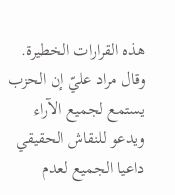هذه القرارات الخطيرة.
وقال مراد عليّ إن الحزب يستمع لجميع الآراء ويدعو للنقاش الحقيقي داعيا الجميع لعدم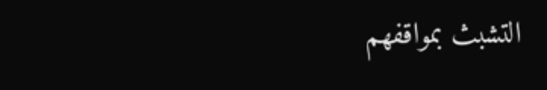التشبث بمواقفهم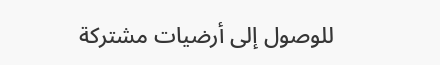للوصول إلى أرضيات مشتركة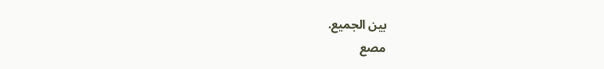بين الجميع.
مصع